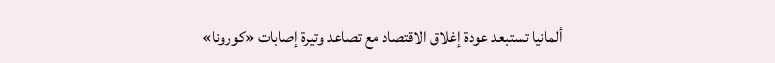ألمانيا تستبعد عودة إغلاق الاقتصاد مع تصاعد وتيرة إصابات «كورونا»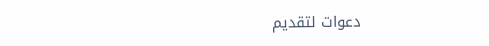دعوات لتقديم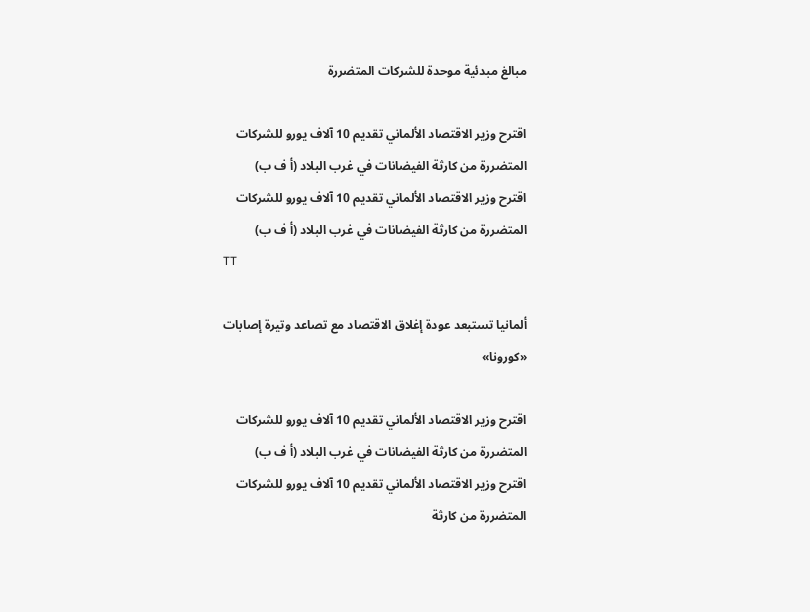مبالغ مبدئية موحدة للشركات المتضررة

اقترح وزير الاقتصاد الألماني تقديم 10 آلاف يورو للشركات المتضررة من كارثة الفيضانات في غرب البلاد (أ ف ب)
اقترح وزير الاقتصاد الألماني تقديم 10 آلاف يورو للشركات المتضررة من كارثة الفيضانات في غرب البلاد (أ ف ب)
TT

ألمانيا تستبعد عودة إغلاق الاقتصاد مع تصاعد وتيرة إصابات «كورونا»

اقترح وزير الاقتصاد الألماني تقديم 10 آلاف يورو للشركات المتضررة من كارثة الفيضانات في غرب البلاد (أ ف ب)
اقترح وزير الاقتصاد الألماني تقديم 10 آلاف يورو للشركات المتضررة من كارثة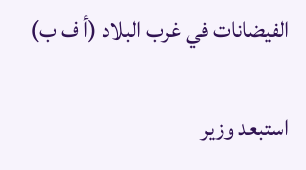الفيضانات في غرب البلاد (أ ف ب)

استبعد وزير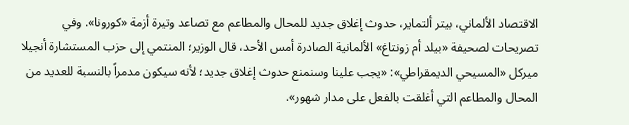الاقتصاد الألماني، بيتر ألتماير، حدوث إغلاق جديد للمحال والمطاعم مع تصاعد وتيرة أزمة «كورونا». وفي تصريحات لصحيفة «بيلد أم زونتاغ» الألمانية الصادرة أمس الأحد، قال الوزير؛ المنتمي إلى حزب المستشارة أنجيلا ميركل «المسيحي الديمقراطي»: «يجب علينا وسنمنع حدوث إغلاق جديد؛ لأنه سيكون مدمراً بالنسبة للعديد من المحال والمطاعم التي أغلقت بالفعل على مدار شهور».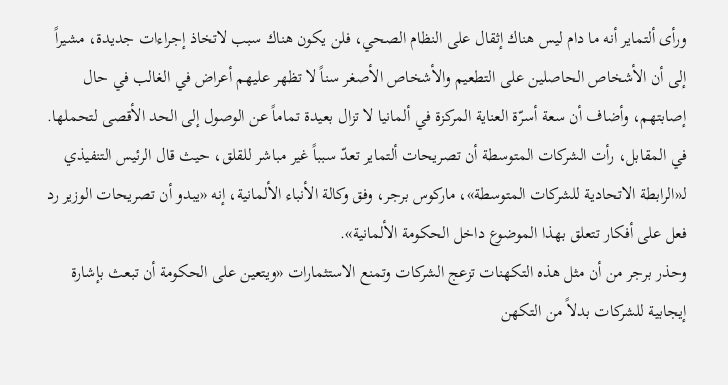ورأى ألتماير أنه ما دام ليس هناك إثقال على النظام الصحي، فلن يكون هناك سبب لاتخاذ إجراءات جديدة، مشيراً إلى أن الأشخاص الحاصلين على التطعيم والأشخاص الأصغر سناً لا تظهر عليهم أعراض في الغالب في حال إصابتهم، وأضاف أن سعة أسرّة العناية المركزة في ألمانيا لا تزال بعيدة تماماً عن الوصول إلى الحد الأقصى لتحملها.
في المقابل، رأت الشركات المتوسطة أن تصريحات ألتماير تعدّ سبباً غير مباشر للقلق، حيث قال الرئيس التنفيذي لـ«الرابطة الاتحادية للشركات المتوسطة»، ماركوس برجر، وفق وكالة الأنباء الألمانية، إنه «يبدو أن تصريحات الوزير رد فعل على أفكار تتعلق بهذا الموضوع داخل الحكومة الألمانية».
وحذر برجر من أن مثل هذه التكهنات تزعج الشركات وتمنع الاستثمارات «ويتعين على الحكومة أن تبعث بإشارة إيجابية للشركات بدلاً من التكهن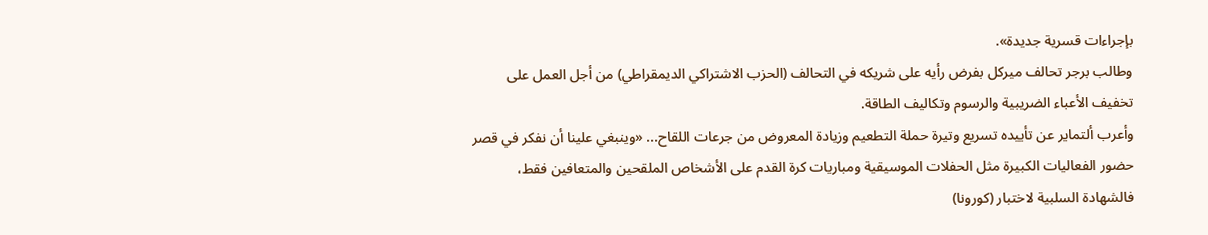بإجراءات قسرية جديدة».
وطالب برجر تحالف ميركل بفرض رأيه على شريكه في التحالف (الحزب الاشتراكي الديمقراطي) من أجل العمل على تخفيف الأعباء الضريبية والرسوم وتكاليف الطاقة.
وأعرب ألتماير عن تأييده تسريع وتيرة حملة التطعيم وزيادة المعروض من جرعات اللقاح... «وينبغي علينا أن نفكر في قصر حضور الفعاليات الكبيرة مثل الحفلات الموسيقية ومباريات كرة القدم على الأشخاص الملقحين والمتعافين فقط، فالشهادة السلبية لاختبار (كورونا)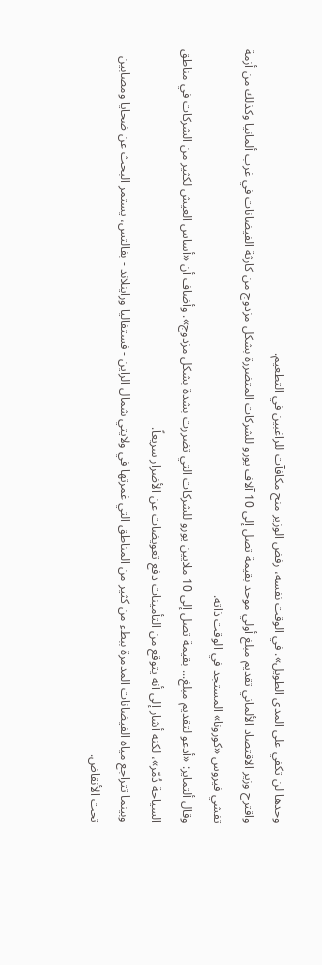وحدها لن تكفي على المدى الطويل». في الوقت نفسه، رفض الوزير منح مكافآت للراغبين في التطعيم.
واقترح وزير الاقتصاد الألماني تقديم مبلغ أولي موحد بقيمة تصل إلى 10 آلاف يورو للشركات المتضررة بشكل مزدوج من كارثة الفيضانات في غرب ألمانيا وكذلك من أزمة تفشي فيروس «كورونا» المستجد في الوقت ذاته.
وقال ألتماير: «أدعو لتقديم مبلغ... بقيمة تصل إلى 10 ملايين يورو للشركات التي تضررت بشدة بشكل مزدوج». وأضاف أن «أساس العيش لكثير من الشركات في مناطق السياحة دُمّر»، لكنه أشار إلى أنه يتوقع من التأمينات دفع تعويضات عن الأضرار سريعاً.
وبينما تتراجع مياه الفيضانات المدمرة ببطء من كثير من المناطق التي غمرتها في ولايتي شمال الراين - فستفاليا وراينلاند - بفالتس، يستمر البحث عن ضحايا ومصابين تحت الأنقاض.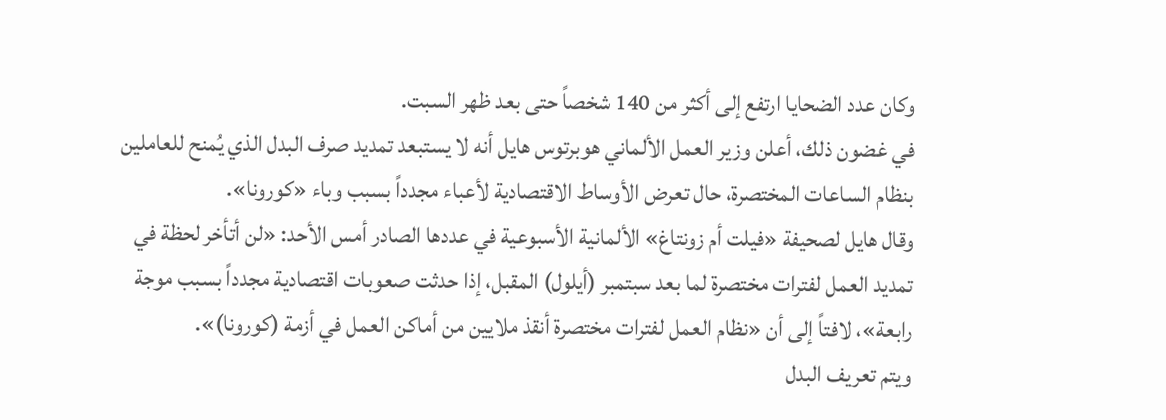وكان عدد الضحايا ارتفع إلى أكثر من 140 شخصاً حتى بعد ظهر السبت.
في غضون ذلك، أعلن وزير العمل الألماني هوبرتوس هايل أنه لا يستبعد تمديد صرف البدل الذي يُمنح للعاملين بنظام الساعات المختصرة، حال تعرض الأوساط الاقتصادية لأعباء مجدداً بسبب وباء «كورونا».
وقال هايل لصحيفة «فيلت أم زونتاغ» الألمانية الأسبوعية في عددها الصادر أمس الأحد: «لن أتأخر لحظة في تمديد العمل لفترات مختصرة لما بعد سبتمبر (أيلول) المقبل، إذا حدثت صعوبات اقتصادية مجدداً بسبب موجة رابعة»، لافتاً إلى أن «نظام العمل لفترات مختصرة أنقذ ملايين من أماكن العمل في أزمة (كورونا)».
ويتم تعريف البدل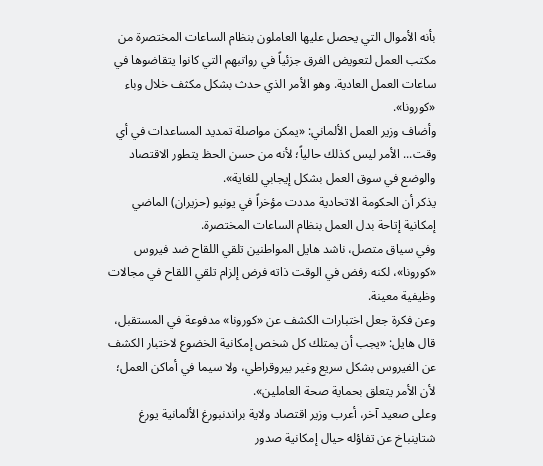بأنه الأموال التي يحصل عليها العاملون بنظام الساعات المختصرة من مكتب العمل لتعويض الفرق جزئياً في رواتبهم التي كانوا يتقاضوها في ساعات العمل العادية. وهو الأمر الذي حدث بشكل مكثف خلال وباء «كورونا».
وأضاف وزير العمل الألماني: «يمكن مواصلة تمديد المساعدات في أي وقت... الأمر ليس كذلك حالياً؛ لأنه من حسن الحظ يتطور الاقتصاد والوضع في سوق العمل بشكل إيجابي للغاية».
يذكر أن الحكومة الاتحادية مددت مؤخراً في يونيو (حزيران) الماضي إمكانية إتاحة بدل العمل بنظام الساعات المختصرة.
وفي سياق متصل، ناشد هايل المواطنين تلقي اللقاح ضد فيروس «كورونا»، لكنه رفض في الوقت ذاته فرض إلزام تلقي اللقاح في مجالات وظيفية معينة.
وعن فكرة جعل اختبارات الكشف عن «كورونا» مدفوعة في المستقبل، قال هايل: «يجب أن يمتلك كل شخص إمكانية الخضوع لاختبار الكشف عن الفيروس بشكل سريع وغير بيروقراطي، ولا سيما في أماكن العمل؛ لأن الأمر يتعلق بحماية صحة العاملين».
وعلى صعيد آخر، أعرب وزير اقتصاد ولاية براندنبورغ الألمانية يورغ شتاينباخ عن تفاؤله حيال إمكانية صدور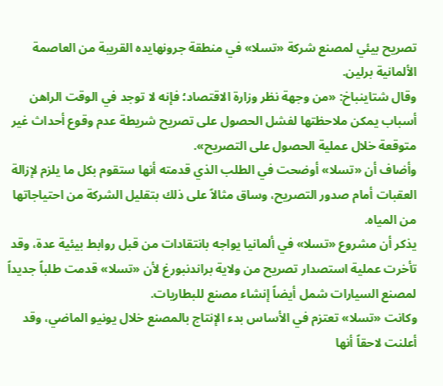تصريح بيئي لمصنع شركة «تسلا» في منطقة جرونهايده القريبة من العاصمة الألمانية برلين.
وقال شتاينباخ: «من وجهة نظر وزارة الاقتصاد؛ فإنه لا توجد في الوقت الراهن أسباب يمكن ملاحظتها لفشل الحصول على تصريح شريطة عدم وقوع أحداث غير متوقعة خلال عملية الحصول على التصريح».
وأضاف أن «تسلا» أوضحت في الطلب الذي قدمته أنها ستقوم بكل ما يلزم لإزالة العقبات أمام صدور التصريح، وساق مثالاً على ذلك بتقليل الشركة من احتياجاتها من المياه.
يذكر أن مشروع «تسلا» في ألمانيا يواجه بانتقادات من قبل روابط بيئية عدة، وقد تأخرت عملية استصدار تصريح من ولاية براندنبورغ لأن «تسلا» قدمت طلباً جديداً لمصنع السيارات شمل أيضاً إنشاء مصنع للبطاريات.
وكانت «تسلا» تعتزم في الأساس بدء الإنتاج بالمصنع خلال يونيو الماضي، وقد أعلنت لاحقاً أنها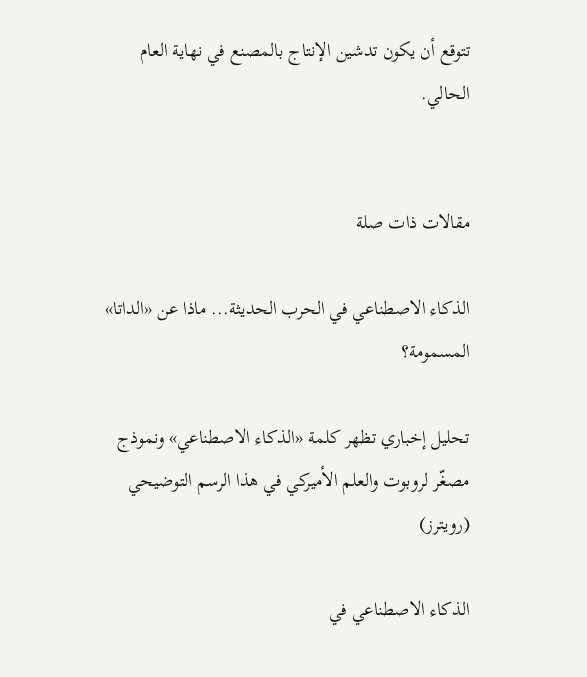تتوقع أن يكون تدشين الإنتاج بالمصنع في نهاية العام الحالي.


مقالات ذات صلة

الذكاء الاصطناعي في الحرب الحديثة... ماذا عن «الداتا» المسمومة؟

تحليل إخباري تظهر كلمة «الذكاء الاصطناعي» ونموذج مصغّر لروبوت والعلم الأميركي في هذا الرسم التوضيحي (رويترز)

الذكاء الاصطناعي في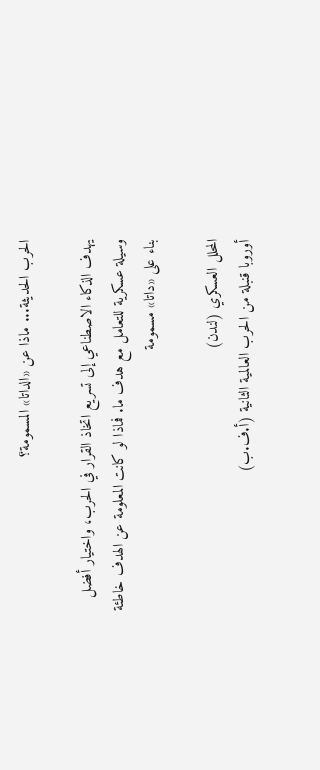الحرب الحديثة... ماذا عن «الداتا» المسمومة؟

يهدف الذكاء الاصطناعي إلى تسريع اتخاذ القرار في الحرب، واختيار أفضل وسيلة عسكرية للتعامل مع هدف ما. فماذا لو كانت المعلومة عن الهدف خاطئة بناء على «داتا» مسمومة

المحلل العسكري (لندن)
أوروبا قنبلة من الحرب العالمية الثانية (أ.ف.ب)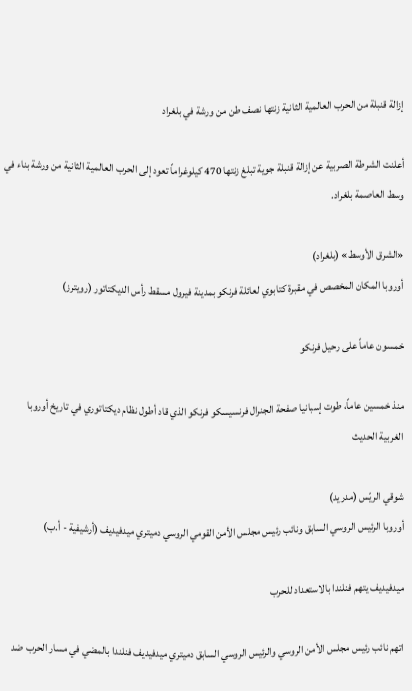إزالة قنبلة من الحرب العالمية الثانية زنتها نصف طن من ورشة في بلغراد

أعلنت الشرطة الصربية عن إزالة قنبلة جوية تبلغ زنتها 470 كيلوغراماً تعود إلى الحرب العالمية الثانية من ورشة بناء في وسط العاصمة بلغراد.

«الشرق الأوسط» (بلغراد)
أوروبا المكان المخصص في مقبرة كتابوي لعائلة فرنكو بمدينة فيرول مسقط رأس الديكتاتور (رويترز)

خمسون عاماً على رحيل فرنكو

منذ خمسين عاماً، طوت إسبانيا صفحة الجنرال فرنسيسكو فرنكو الذي قاد أطول نظام ديكتاتوري في تاريخ أوروبا الغربية الحديث

شوقي الريّس (مدريد)
أوروبا الرئيس الروسي السابق ونائب رئيس مجلس الأمن القومي الروسي دميتري ميدفيديف (أرشيفية - أ.ب)

ميدفيديف يتهم فنلندا بالاستعداد للحرب

اتهم نائب رئيس مجلس الأمن الروسي والرئيس الروسي السابق دميتري ميدفيديف فنلندا بالمضي في مسار الحرب ضد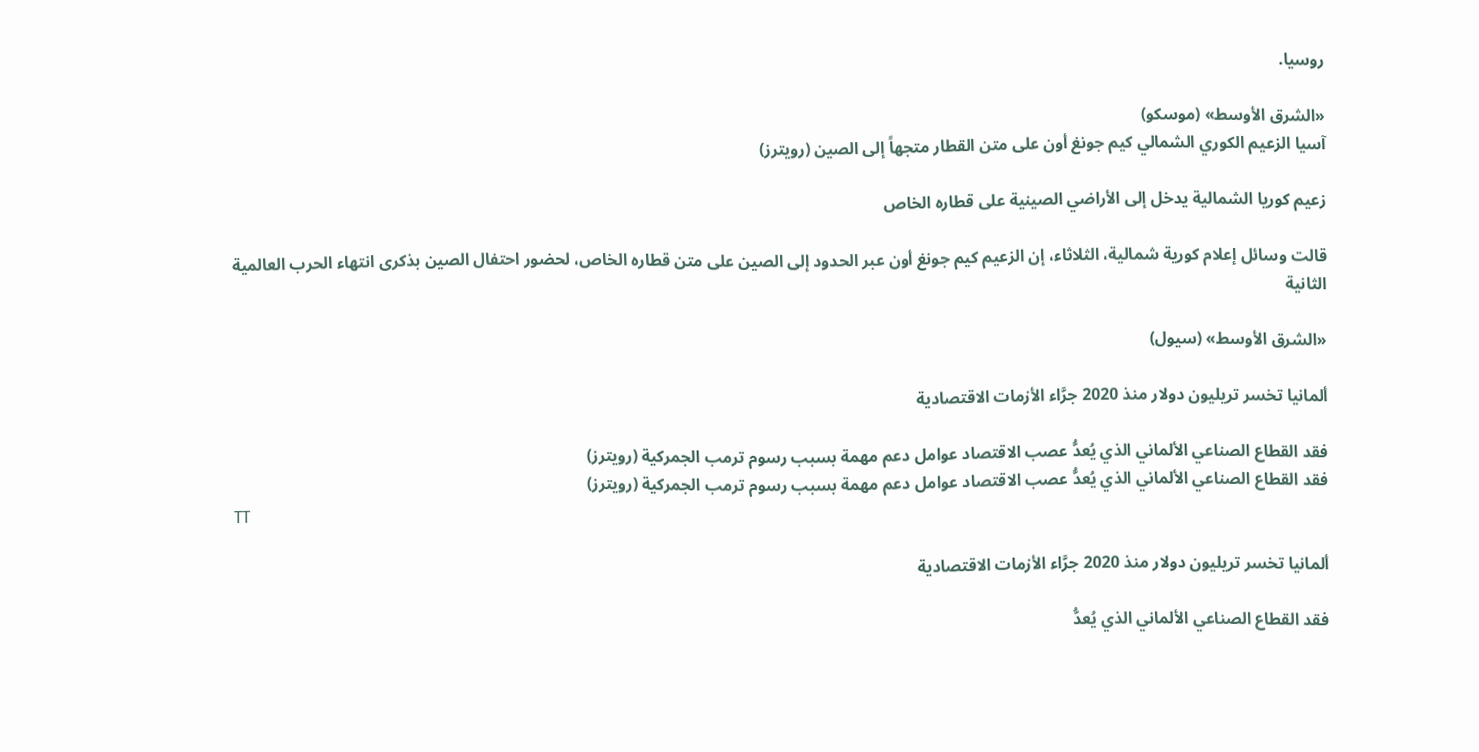روسيا.

«الشرق الأوسط» (موسكو)
آسيا الزعيم الكوري الشمالي كيم جونغ أون على متن القطار متجهاً إلى الصين (رويترز)

زعيم كوريا الشمالية يدخل إلى الأراضي الصينية على قطاره الخاص

قالت وسائل إعلام كورية شمالية، الثلاثاء، إن الزعيم كيم جونغ أون عبر الحدود إلى الصين على متن قطاره الخاص، لحضور احتفال الصين بذكرى انتهاء الحرب العالمية الثانية

«الشرق الأوسط» (سيول)

ألمانيا تخسر تريليون دولار منذ 2020 جرَّاء الأزمات الاقتصادية

فقد القطاع الصناعي الألماني الذي يُعدُّ عصب الاقتصاد عوامل دعم مهمة بسبب رسوم ترمب الجمركية (رويترز)
فقد القطاع الصناعي الألماني الذي يُعدُّ عصب الاقتصاد عوامل دعم مهمة بسبب رسوم ترمب الجمركية (رويترز)
TT

ألمانيا تخسر تريليون دولار منذ 2020 جرَّاء الأزمات الاقتصادية

فقد القطاع الصناعي الألماني الذي يُعدُّ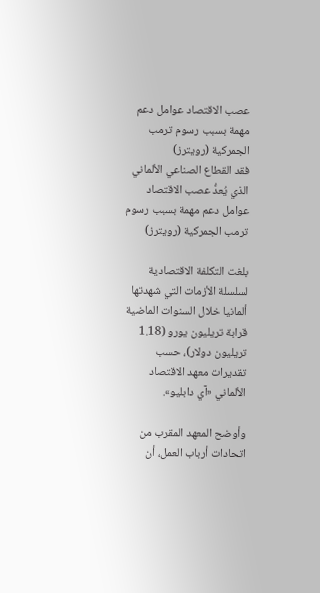عصب الاقتصاد عوامل دعم مهمة بسبب رسوم ترمب الجمركية (رويترز)
فقد القطاع الصناعي الألماني الذي يُعدُّ عصب الاقتصاد عوامل دعم مهمة بسبب رسوم ترمب الجمركية (رويترز)

بلغت التكلفة الاقتصادية لسلسلة الأزمات التي شهدتها ألمانيا خلال السنوات الماضية قرابة تريليون يورو (1.18 تريليون دولار)، حسب تقديرات معهد الاقتصاد الألماني «آي دابليو».

وأوضح المعهد المقرب من اتحادات أرباب العمل، أن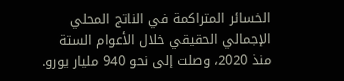الخسائر المتراكمة في الناتج المحلي الإجمالي الحقيقي خلال الأعوام الستة منذ 2020، وصلت إلى نحو 940 مليار يورو.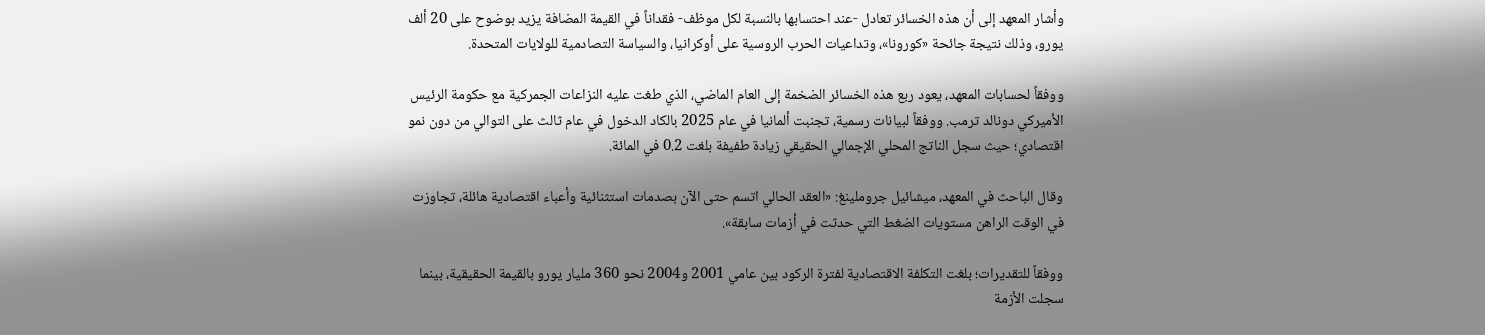وأشار المعهد إلى أن هذه الخسائر تعادل -عند احتسابها بالنسبة لكل موظف- فقداناً في القيمة المضافة يزيد بوضوح على 20 ألف يورو، وذلك نتيجة جائحة «كورونا»، وتداعيات الحرب الروسية على أوكرانيا، والسياسة التصادمية للولايات المتحدة.

ووفقاً لحسابات المعهد، يعود ربع هذه الخسائر الضخمة إلى العام الماضي، الذي طغت عليه النزاعات الجمركية مع حكومة الرئيس الأميركي دونالد ترمب. ووفقاً لبيانات رسمية، تجنبت ألمانيا في عام 2025 بالكاد الدخول في عام ثالث على التوالي من دون نمو اقتصادي؛ حيث سجل الناتج المحلي الإجمالي الحقيقي زيادة طفيفة بلغت 0.2 في المائة.

وقال الباحث في المعهد، ميشائيل جروملينغ: «العقد الحالي اتسم حتى الآن بصدمات استثنائية وأعباء اقتصادية هائلة، تجاوزت في الوقت الراهن مستويات الضغط التي حدثت في أزمات سابقة».

ووفقاً للتقديرات؛ بلغت التكلفة الاقتصادية لفترة الركود بين عامي 2001 و2004 نحو 360 مليار يورو بالقيمة الحقيقية، بينما سجلت الأزمة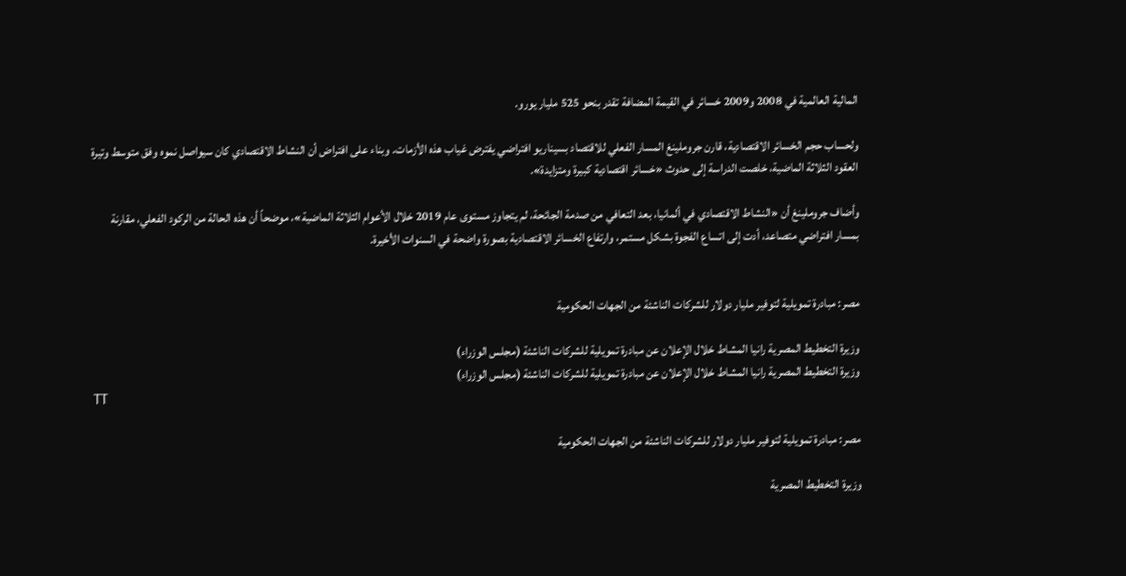المالية العالمية في 2008 و2009 خسائر في القيمة المضافة تقدر بنحو 525 مليار يورو.

ولحساب حجم الخسائر الاقتصادية، قارن جروملينغ المسار الفعلي للاقتصاد بسيناريو افتراضي يفترض غياب هذه الأزمات. وبناء على افتراض أن النشاط الاقتصادي كان سيواصل نموه وفق متوسط وتيرة العقود الثلاثة الماضية، خلصت الدراسة إلى حدوث «خسائر اقتصادية كبيرة ومتزايدة».

وأضاف جروملينغ أن «النشاط الاقتصادي في ألمانيا، بعد التعافي من صدمة الجائحة، لم يتجاوز مستوى عام 2019 خلال الأعوام الثلاثة الماضية»، موضحاً أن هذه الحالة من الركود الفعلي، مقارنة بمسار افتراضي متصاعد، أدت إلى اتساع الفجوة بشكل مستمر، وارتفاع الخسائر الاقتصادية بصورة واضحة في السنوات الأخيرة.


مصر: مبادرة تمويلية لتوفير مليار دولار للشركات الناشئة من الجهات الحكومية

وزيرة التخطيط المصرية رانيا المشاط خلال الإعلان عن مبادرة تمويلية للشركات الناشئة (مجلس الوزراء)
وزيرة التخطيط المصرية رانيا المشاط خلال الإعلان عن مبادرة تمويلية للشركات الناشئة (مجلس الوزراء)
TT

مصر: مبادرة تمويلية لتوفير مليار دولار للشركات الناشئة من الجهات الحكومية

وزيرة التخطيط المصرية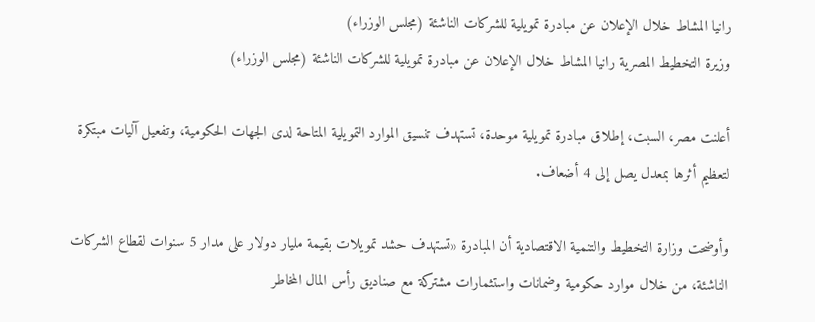رانيا المشاط خلال الإعلان عن مبادرة تمويلية للشركات الناشئة (مجلس الوزراء)
وزيرة التخطيط المصرية رانيا المشاط خلال الإعلان عن مبادرة تمويلية للشركات الناشئة (مجلس الوزراء)

أعلنت مصر، السبت، إطلاق مبادرة تمويلية موحدة، تستهدف تنسيق الموارد التمويلية المتاحة لدى الجهات الحكومية، وتفعيل آليات مبتكرة لتعظيم أثرها بمعدل يصل إلى 4 أضعاف.

وأوضحت وزارة التخطيط والتنمية الاقتصادية أن المبادرة «تستهدف حشد تمويلات بقيمة مليار دولار على مدار 5 سنوات لقطاع الشركات الناشئة، من خلال موارد حكومية وضمانات واستثمارات مشتركة مع صناديق رأس المال المخاطر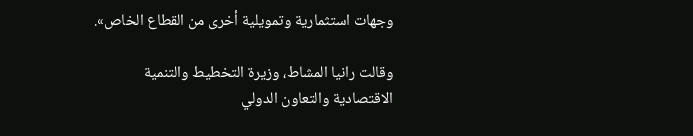وجهات استثمارية وتمويلية أخرى من القطاع الخاص».

وقالت رانيا المشاط، وزيرة التخطيط والتنمية الاقتصادية والتعاون الدولي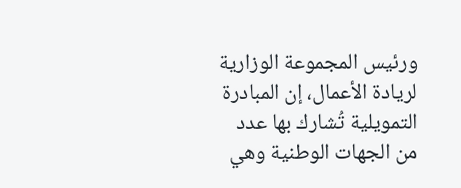ورئيس المجموعة الوزارية لريادة الأعمال، إن المبادرة التمويلية تُشارك بها عدد من الجهات الوطنية وهي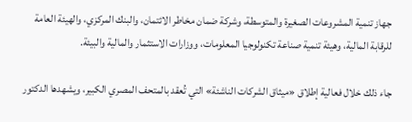جهاز تنمية المشروعات الصغيرة والمتوسطة، وشركة ضمان مخاطر الائتمان، والبنك المركزي، والهيئة العامة للرقابة المالية، وهيئة تنمية صناعة تكنولوجيا المعلومات، ووزارات الاستثمار والمالية والبيئة.

جاء ذلك خلال فعالية إطلاق «ميثاق الشركات الناشئة» التي تُعقد بالمتحف المصري الكبير، ويشهدها الدكتور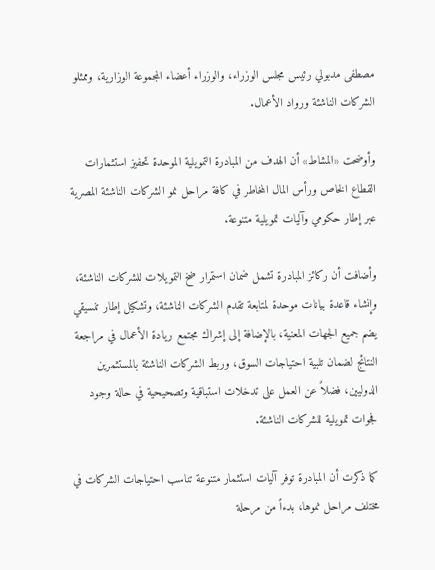مصطفى مدبولي رئيس مجلس الوزراء، والوزراء أعضاء المجموعة الوزارية، وممثلو الشركات الناشئة ورواد الأعمال.

وأوضحت «المشاط» أن الهدف من المبادرة التمويلية الموحدة تحفيز استثمارات القطاع الخاص ورأس المال المخاطر في كافة مراحل نمو الشركات الناشئة المصرية عبر إطار حكومي وآليات تمويلية متنوعة.

وأضافت أن ركائز المبادرة تشمل ضمان استمرار ضخ التمويلات للشركات الناشئة، وإنشاء قاعدة بيانات موحدة لمتابعة تقدم الشركات الناشئة، وتشكيل إطار تنسيقي يضم جميع الجهات المعنية، بالإضافة إلى إشراك مجتمع ريادة الأعمال في مراجعة النتائج لضمان تلبية احتياجات السوق، وربط الشركات الناشئة بالمستثمرين الدوليين، فضلاً عن العمل على تدخلات استباقية وتصحيحية في حالة وجود فجوات تمويلية للشركات الناشئة.

كما ذكرت أن المبادرة توفر آليات استثمار متنوعة تناسب احتياجات الشركات في مختلف مراحل نموها، بدءاً من مرحلة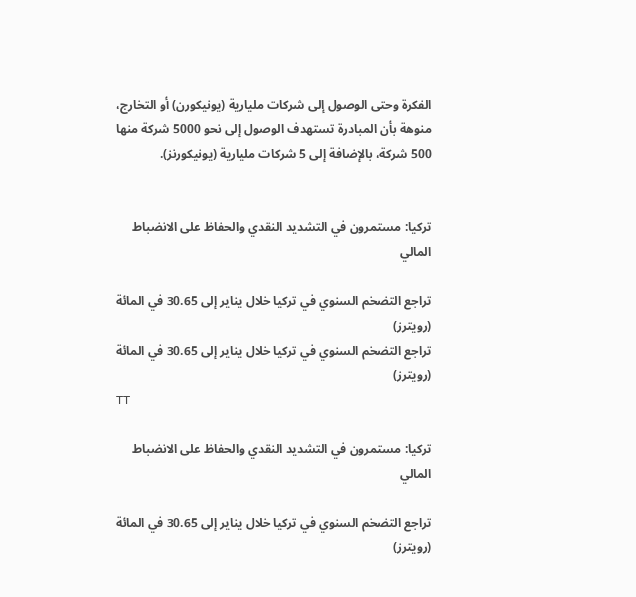الفكرة وحتى الوصول إلى شركات مليارية (يونيكورن) أو التخارج، منوهة بأن المبادرة تستهدف الوصول إلى نحو 5000 شركة منها 500 شركة، بالإضافة إلى 5 شركات مليارية (يونيكورنز).


تركيا: مستمرون في التشديد النقدي والحفاظ على الانضباط المالي

تراجع التضخم السنوي في تركيا خلال يناير إلى 30.65 في المائة (رويترز)
تراجع التضخم السنوي في تركيا خلال يناير إلى 30.65 في المائة (رويترز)
TT

تركيا: مستمرون في التشديد النقدي والحفاظ على الانضباط المالي

تراجع التضخم السنوي في تركيا خلال يناير إلى 30.65 في المائة (رويترز)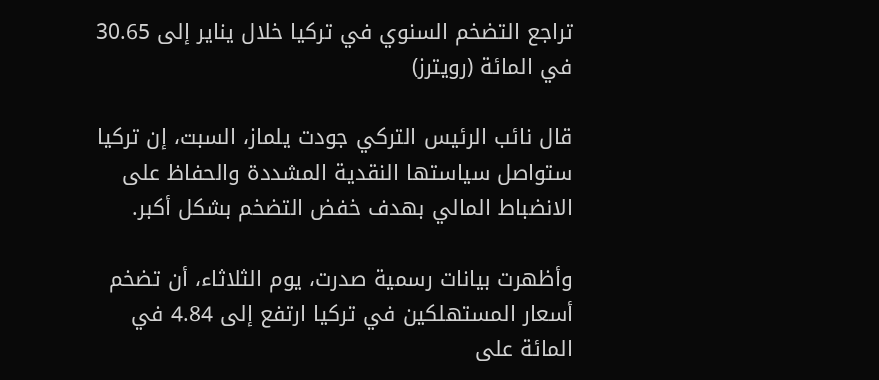تراجع التضخم السنوي في تركيا خلال يناير إلى 30.65 في المائة (رويترز)

قال نائب الرئيس التركي جودت يلماز، السبت، إن تركيا ستواصل سياستها النقدية المشددة والحفاظ على الانضباط المالي بهدف خفض التضخم بشكل أكبر.

وأظهرت بيانات رسمية صدرت، يوم الثلاثاء، أن تضخم أسعار المستهلكين في تركيا ارتفع إلى 4.84 في المائة على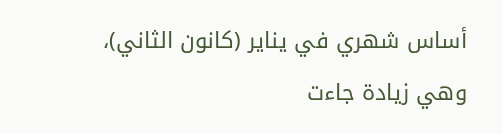أساس شهري في يناير (كانون الثاني)، وهي زيادة جاءت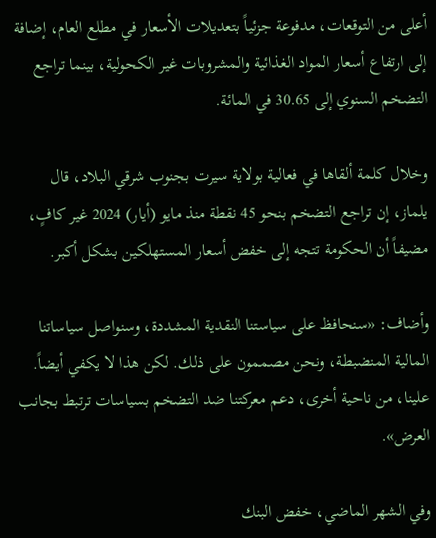أعلى من التوقعات، مدفوعة جزئياً بتعديلات الأسعار في ‌مطلع العام، ‌إضافة إلى ارتفاع أسعار ‌المواد الغذائية والمشروبات غير ‌الكحولية، بينما تراجع التضخم السنوي إلى 30.65 في المائة.

وخلال كلمة ألقاها في فعالية بولاية سيرت بجنوب شرقي البلاد، قال يلماز، إن تراجع التضخم بنحو 45 نقطة منذ مايو (أيار) 2024 غير كافٍ، مضيفاً أن الحكومة تتجه إلى خفض أسعار المستهلكين بشكل أكبر.

وأضاف: «سنحافظ على سياستنا ‌النقدية المشددة، وسنواصل سياساتنا المالية المنضبطة، ونحن مصممون على ذلك. لكن هذا لا يكفي أيضاً. علينا، من ناحية أخرى، دعم معركتنا ضد التضخم بسياسات ترتبط بجانب العرض».

وفي الشهر الماضي، خفض البنك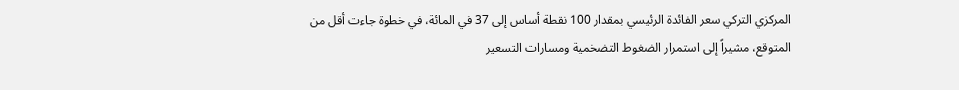المركزي التركي سعر الفائدة الرئيسي بمقدار 100 نقطة أساس إلى 37 في المائة، في خطوة جاءت أقل من المتوقع، مشيراً إلى استمرار الضغوط التضخمية ومسارات التسعير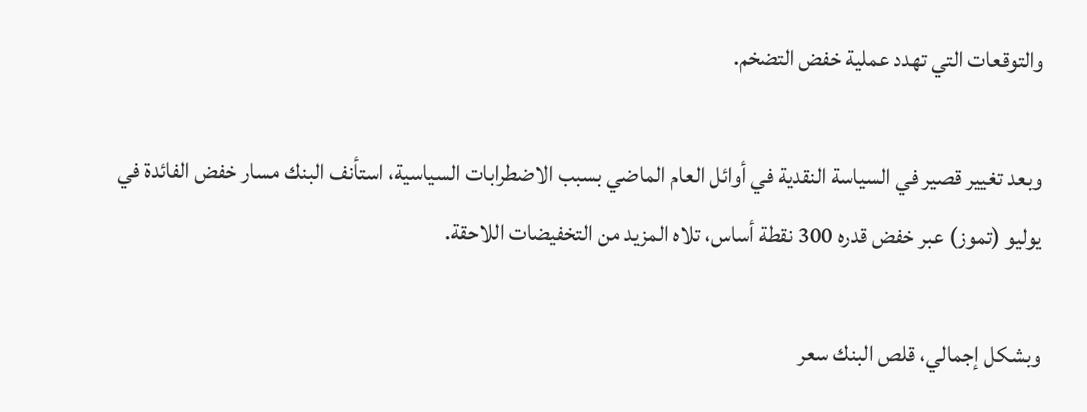والتوقعات التي تهدد عملية خفض التضخم.

وبعد تغيير قصير في السياسة النقدية في أوائل العام الماضي بسبب الاضطرابات السياسية، استأنف البنك مسار خفض الفائدة في يوليو (تموز) عبر خفض قدره 300 نقطة أساس، تلاه المزيد من التخفيضات اللاحقة.

وبشكل إجمالي، قلص البنك سعر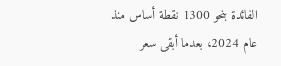الفائدة بنحو 1300 نقطة أساس منذ عام 2024، بعدما أبقى سعر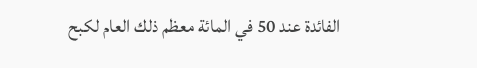الفائدة عند ‌50 في المائة معظم ذلك العام لكبح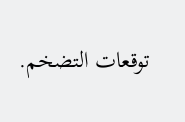توقعات التضخم.